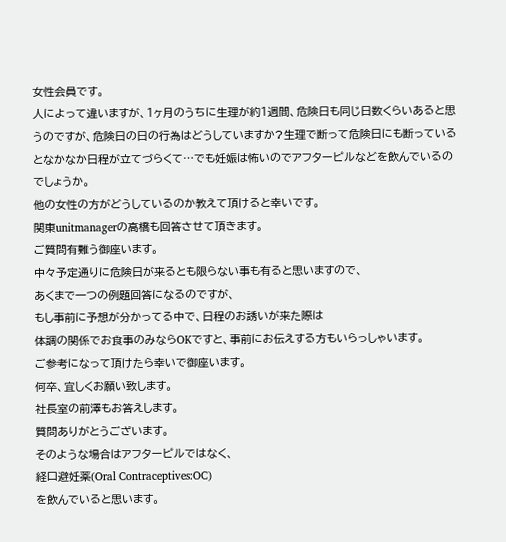女性会員です。
人によって違いますが、1ヶ月のうちに生理が約1週間、危険日も同じ日数くらいあると思うのですが、危険日の日の行為はどうしていますか?生理で断って危険日にも断っているとなかなか日程が立てづらくて…でも妊娠は怖いのでアフターピルなどを飲んでいるのでしょうか。
他の女性の方がどうしているのか教えて頂けると幸いです。
関東unitmanagerの高橋も回答させて頂きます。
ご質問有難う御座います。
中々予定通りに危険日が来るとも限らない事も有ると思いますので、
あくまで一つの例題回答になるのですが、
もし事前に予想が分かってる中で、日程のお誘いが来た際は
体調の関係でお食事のみならOKですと、事前にお伝えする方もいらっしゃいます。
ご参考になって頂けたら幸いで御座います。
何卒、宜しくお願い致します。
社長室の前澤もお答えします。
質問ありがとうございます。
そのような場合はアフターピルではなく、
経口避妊薬(Oral Contraceptives:OC)
を飲んでいると思います。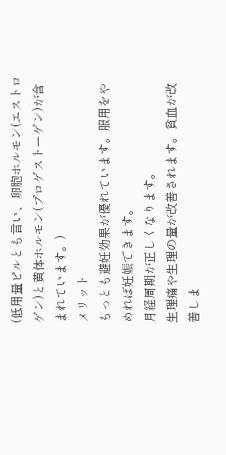(低用量ピルとも言い、卵胞ホルモン(エストロゲン)と黄体ホルモン(プロゲストーゲン)が含まれています。)
メリット
もっとも避妊効果が優れています。服用をやめれば妊娠できます。
月経周期が正しくなります。
生理痛や生理の量が改善されます。貧血が改善しま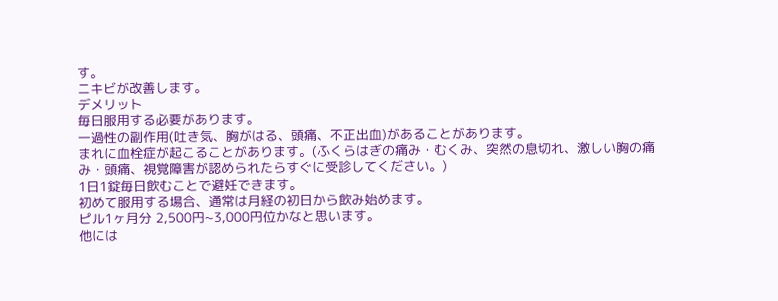す。
ニキビが改善します。
デメリット
毎日服用する必要があります。
一過性の副作用(吐き気、胸がはる、頭痛、不正出血)があることがあります。
まれに血栓症が起こることがあります。(ふくらはぎの痛み・むくみ、突然の息切れ、激しい胸の痛み・頭痛、視覚障害が認められたらすぐに受診してください。)
1日1錠毎日飲むことで避妊できます。
初めて服用する場合、通常は月経の初日から飲み始めます。
ピル1ヶ月分 2,500円~3,000円位かなと思います。
他には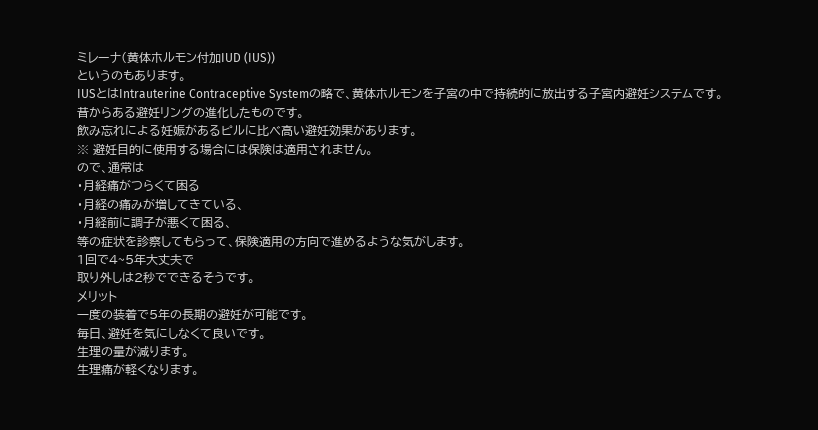ミレーナ(黄体ホルモン付加IUD (IUS))
というのもあります。
IUSとはIntrauterine Contraceptive Systemの略で、黄体ホルモンを子宮の中で持続的に放出する子宮内避妊システムです。
昔からある避妊リングの進化したものです。
飲み忘れによる妊娠があるピルに比べ高い避妊効果があります。
※ 避妊目的に使用する場合には保険は適用されません。
ので、通常は
・月経痛がつらくて困る
・月経の痛みが増してきている、
・月経前に調子が悪くて困る、
等の症状を診察してもらって、保険適用の方向で進めるような気がします。
1回で4~5年大丈夫で
取り外しは2秒でできるそうです。
メリット
一度の装着で5年の長期の避妊が可能です。
毎日、避妊を気にしなくて良いです。
生理の量が減ります。
生理痛が軽くなります。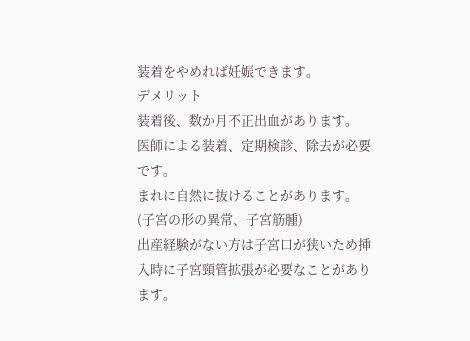装着をやめれば妊娠できます。
デメリット
装着後、数か月不正出血があります。
医師による装着、定期検診、除去が必要です。
まれに自然に抜けることがあります。(子宮の形の異常、子宮筋腫)
出産経験がない方は子宮口が狭いため挿入時に子宮頸管拡張が必要なことがあります。